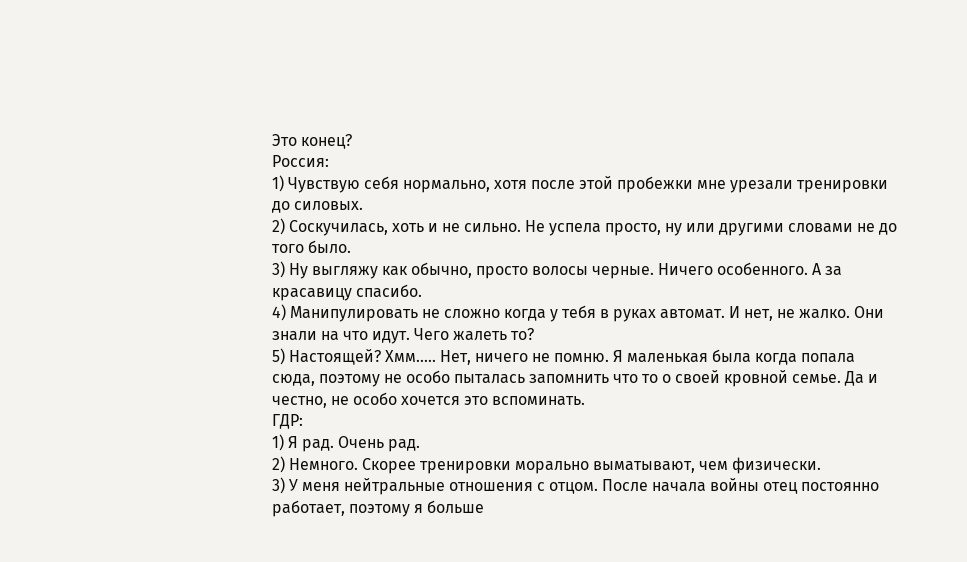Это конец?
Россия:
1) Чувствую себя нормально, хотя после этой пробежки мне урезали тренировки до силовых.
2) Соскучилась, хоть и не сильно. Не успела просто, ну или другими словами не до того было.
3) Ну выгляжу как обычно, просто волосы черные. Ничего особенного. А за красавицу спасибо.
4) Манипулировать не сложно когда у тебя в руках автомат. И нет, не жалко. Они знали на что идут. Чего жалеть то?
5) Настоящей? Хмм..... Нет, ничего не помню. Я маленькая была когда попала сюда, поэтому не особо пыталась запомнить что то о своей кровной семье. Да и честно, не особо хочется это вспоминать.
ГДР:
1) Я рад. Очень рад.
2) Немного. Скорее тренировки морально выматывают, чем физически.
3) У меня нейтральные отношения с отцом. После начала войны отец постоянно работает, поэтому я больше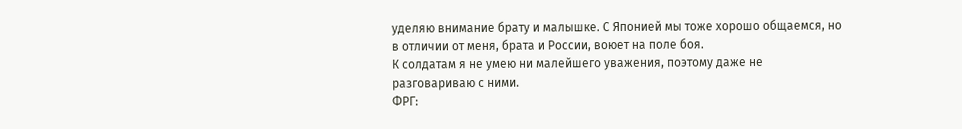уделяю внимание брату и малышке. С Японией мы тоже хорошо общаемся, но в отличии от меня, брата и России, воюет на поле боя.
К солдатам я не умею ни малейшего уважения, поэтому даже не разговариваю с ними.
ФРГ: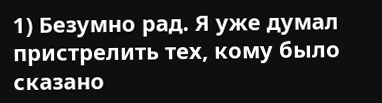1) Безумно рад. Я уже думал пристрелить тех, кому было сказано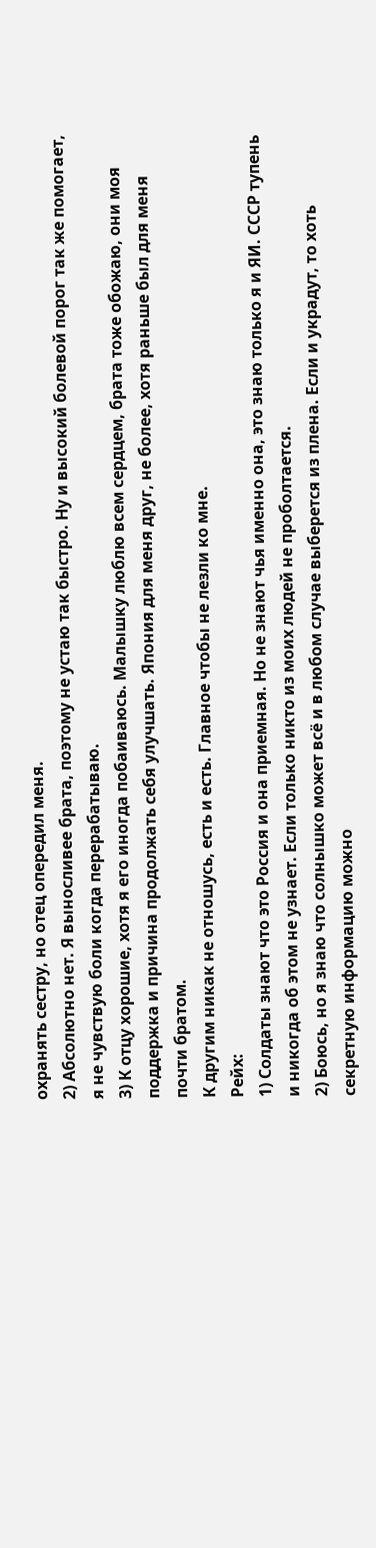охранять сестру, но отец опередил меня.
2) Абсолютно нет. Я выносливее брата, поэтому не устаю так быстро. Ну и высокий болевой порог так же помогает, я не чувствую боли когда перерабатываю.
3) К отцу хорошие, хотя я его иногда побаиваюсь. Малышку люблю всем сердцем, брата тоже обожаю, они моя поддержка и причина продолжать себя улучшать. Япония для меня друг, не более, хотя раньше был для меня почти братом.
К другим никак не отношусь, есть и есть. Главное чтобы не лезли ко мне.
Рейх:
1) Солдаты знают что это Россия и она приемная. Но не знают чья именно она, это знаю только я и ЯИ. СССР тупень и никогда об этом не узнает. Если только никто из моих людей не проболтается.
2) Боюсь, но я знаю что солнышко может всё и в любом случае выберется из плена. Если и украдут, то хоть секретную информацию можно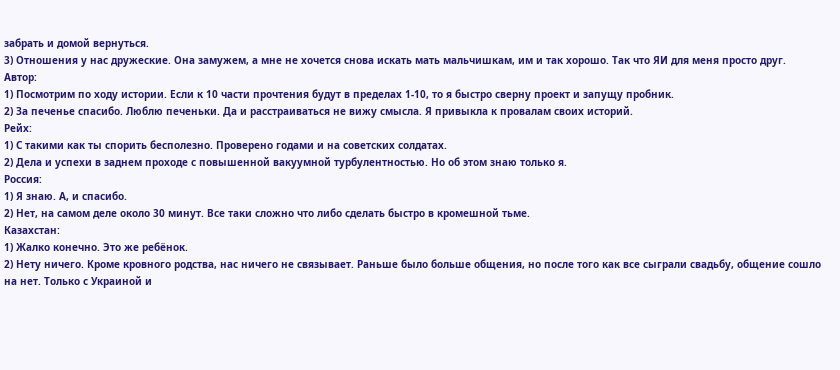забрать и домой вернуться.
3) Отношения у нас дружеские. Она замужем, а мне не хочется снова искать мать мальчишкам, им и так хорошо. Так что ЯИ для меня просто друг.
Автор:
1) Посмотрим по ходу истории. Если к 10 части прочтения будут в пределах 1-10, то я быстро сверну проект и запущу пробник.
2) За печенье спасибо. Люблю печеньки. Да и расстраиваться не вижу смысла. Я привыкла к провалам своих историй.
Рейх:
1) С такими как ты спорить бесполезно. Проверено годами и на советских солдатах.
2) Дела и успехи в заднем проходе с повышенной вакуумной турбулентностью. Но об этом знаю только я.
Россия:
1) Я знаю. А, и спасибо.
2) Нет, на самом деле около 30 минут. Все таки сложно что либо сделать быстро в кромешной тьме.
Казахстан:
1) Жалко конечно. Это же ребёнок.
2) Нету ничего. Кроме кровного родства, нас ничего не связывает. Раньше было больше общения, но после того как все сыграли свадьбу, общение сошло на нет. Только с Украиной и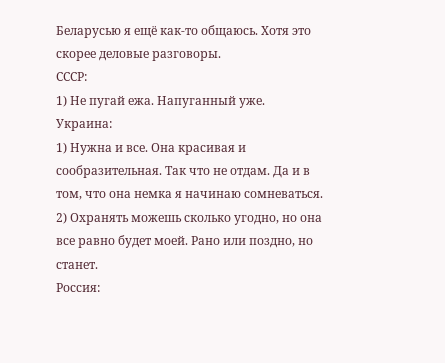Беларусью я ещё как-то общаюсь. Хотя это скорее деловые разговоры.
СССР:
1) Не пугай ежа. Напуганный уже.
Украина:
1) Нужна и все. Она красивая и сообразительная. Так что не отдам. Да и в том, что она немка я начинаю сомневаться.
2) Охранять можешь сколько угодно, но она все равно будет моей. Рано или поздно, но станет.
Россия: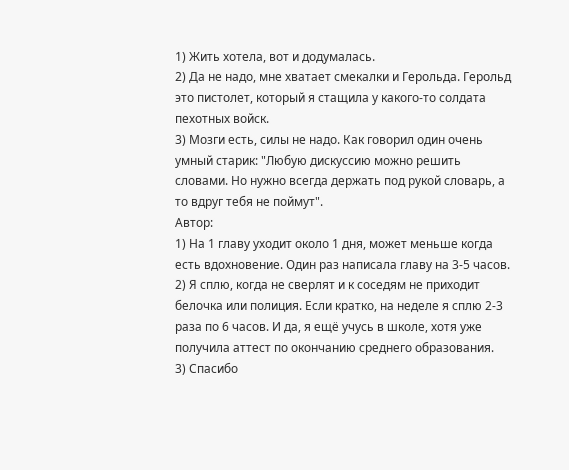1) Жить хотела, вот и додумалась.
2) Да не надо, мне хватает смекалки и Герольда. Герольд это пистолет, который я стащила у какого-то солдата пехотных войск.
3) Мозги есть, силы не надо. Как говорил один очень умный старик: "Любую дискуссию можно решить словами. Но нужно всегда держать под рукой словарь, а то вдруг тебя не поймут".
Автор:
1) На 1 главу уходит около 1 дня, может меньше когда есть вдохновение. Один раз написала главу на 3-5 часов.
2) Я сплю, когда не сверлят и к соседям не приходит белочка или полиция. Если кратко, на неделе я сплю 2-3 раза по 6 часов. И да, я ещё учусь в школе, хотя уже получила аттест по окончанию среднего образования.
3) Спасибо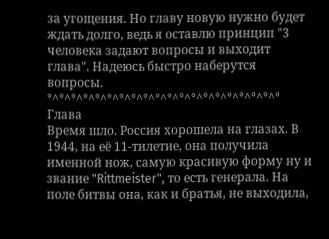за угощения. Но главу новую нужно будет ждать долго, ведь я оставлю принцип "3 человека задают вопросы и выходит глава". Надеюсь быстро наберутся вопросы.
°^°^°^°^°^°^°^°^°^°^°^°^°^°^°^°^°^°^°^°
Глава
Время шло. Россия хорошела на глазах. В 1944, на её 11-тилетие, она получила именной нож, самую красивую форму ну и звание "Rittmeister", то есть генерала. На поле битвы она, как и братья, не выходила,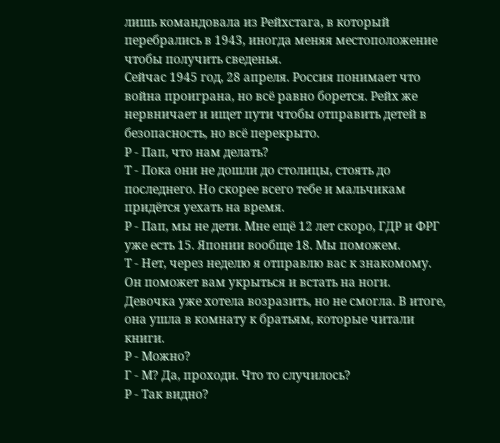лишь командовала из Рейхстага, в который перебрались в 1943, иногда меняя местоположение чтобы получить сведенья.
Сейчас 1945 год, 28 апреля. Россия понимает что война проиграна, но всё равно борется. Рейх же нервничает и ищет пути чтобы отправить детей в безопасность, но всё перекрыто.
Р - Пап, что нам делать?
Т - Пока они не дошли до столицы, стоять до последнего. Но скорее всего тебе и мальчикам придётся уехать на время.
Р - Пап, мы не дети. Мне ещё 12 лет скоро, ГДР и ФРГ уже есть 15. Японии вообще 18. Мы поможем.
Т - Нет, через неделю я отправлю вас к знакомому. Он поможет вам укрыться и встать на ноги.
Девочка уже хотела возразить, но не смогла. В итоге, она ушла в комнату к братьям, которые читали книги.
Р - Можно?
Г - М? Да, проходи. Что то случилось?
Р - Так видно?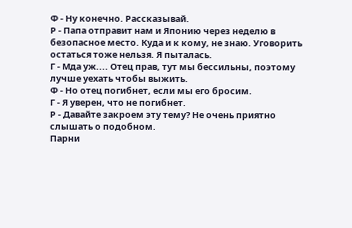Ф - Ну конечно. Рассказывай.
Р - Папа отправит нам и Японию через неделю в безопасное место. Куда и к кому, не знаю. Уговорить остаться тоже нельзя. Я пыталась.
Г - Мда уж.... Отец прав, тут мы бессильны, поэтому лучше уехать чтобы выжить.
Ф - Но отец погибнет, если мы его бросим.
Г - Я уверен, что не погибнет.
Р - Давайте закроем эту тему? Не очень приятно слышать о подобном.
Парни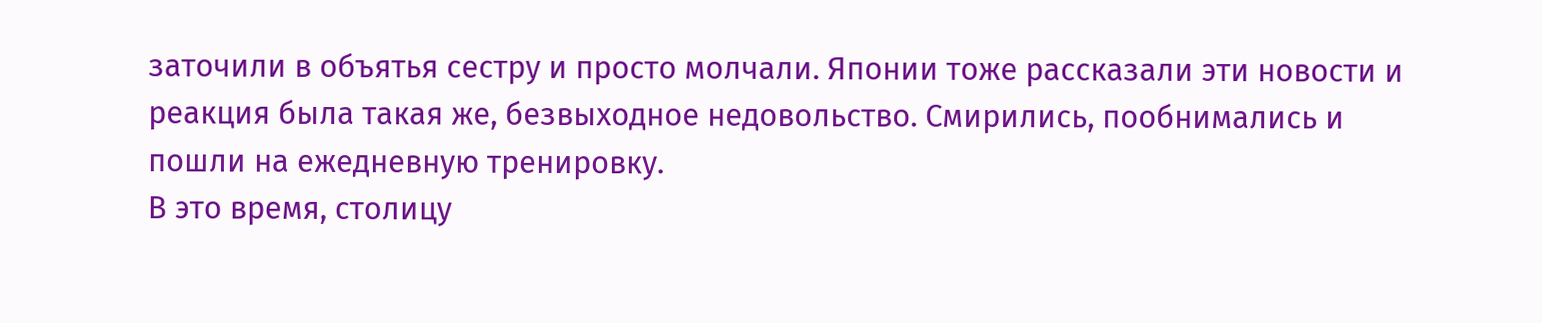заточили в объятья сестру и просто молчали. Японии тоже рассказали эти новости и реакция была такая же, безвыходное недовольство. Смирились, пообнимались и пошли на ежедневную тренировку.
В это время, столицу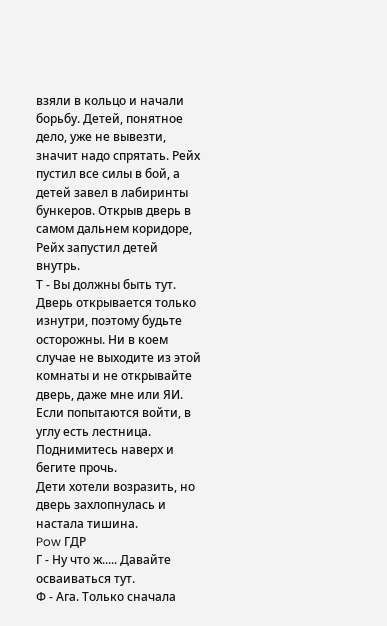взяли в кольцо и начали борьбу. Детей, понятное дело, уже не вывезти, значит надо спрятать. Рейх пустил все силы в бой, а детей завел в лабиринты бункеров. Открыв дверь в самом дальнем коридоре, Рейх запустил детей внутрь.
Т - Вы должны быть тут. Дверь открывается только изнутри, поэтому будьте осторожны. Ни в коем случае не выходите из этой комнаты и не открывайте дверь, даже мне или ЯИ. Если попытаются войти, в углу есть лестница. Поднимитесь наверх и бегите прочь.
Дети хотели возразить, но дверь захлопнулась и настала тишина.
Pow ГДР
Г - Ну что ж..... Давайте осваиваться тут.
Ф - Ага. Только сначала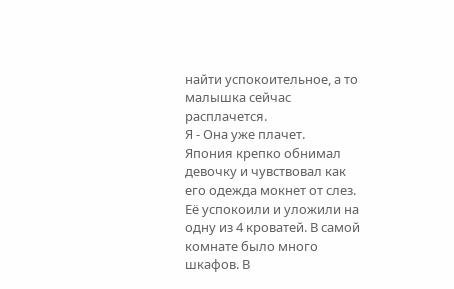найти успокоительное, а то малышка сейчас расплачется.
Я - Она уже плачет.
Япония крепко обнимал девочку и чувствовал как его одежда мокнет от слез. Её успокоили и уложили на одну из 4 кроватей. В самой комнате было много шкафов. В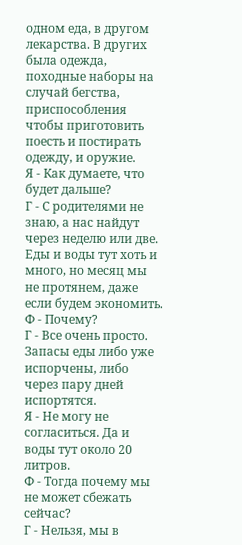одном еда, в другом лекарства. В других была одежда, походные наборы на случай бегства, приспособления чтобы приготовить поесть и постирать одежду, и оружие.
Я - Как думаете, что будет дальше?
Г - С родителями не знаю, а нас найдут через неделю или две. Еды и воды тут хоть и много, но месяц мы не протянем, даже если будем экономить.
Ф - Почему?
Г - Все очень просто. Запасы еды либо уже испорчены, либо через пару дней испортятся.
Я - Не могу не согласиться. Да и воды тут около 20 литров.
Ф - Тогда почему мы не может сбежать сейчас?
Г - Нельзя, мы в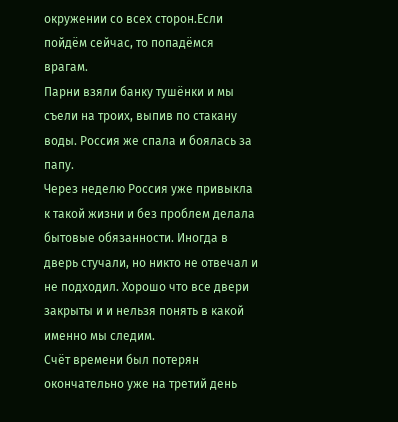окружении со всех сторон.Если пойдём сейчас, то попадёмся врагам.
Парни взяли банку тушёнки и мы съели на троих, выпив по стакану воды. Россия же спала и боялась за папу.
Через неделю Россия уже привыкла к такой жизни и без проблем делала бытовые обязанности. Иногда в дверь стучали, но никто не отвечал и не подходил. Хорошо что все двери закрыты и и нельзя понять в какой именно мы следим.
Счёт времени был потерян окончательно уже на третий день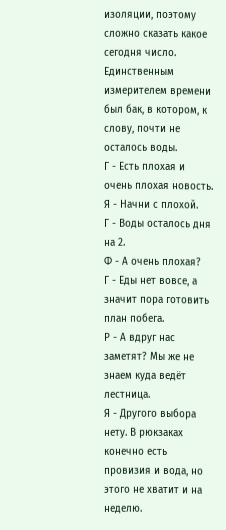изоляции, поэтому сложно сказать какое сегодня число. Единственным измерителем времени был бак, в котором, к слову, почти не осталось воды.
Г - Есть плохая и очень плохая новость.
Я - Начни с плохой.
Г - Воды осталось дня на 2.
Ф - А очень плохая?
Г - Еды нет вовсе, а значит пора готовить план побега.
Р - А вдруг нас заметят? Мы же не знаем куда ведёт лестница.
Я - Другого выбора нету. В рюкзаках конечно есть провизия и вода, но этого не хватит и на неделю.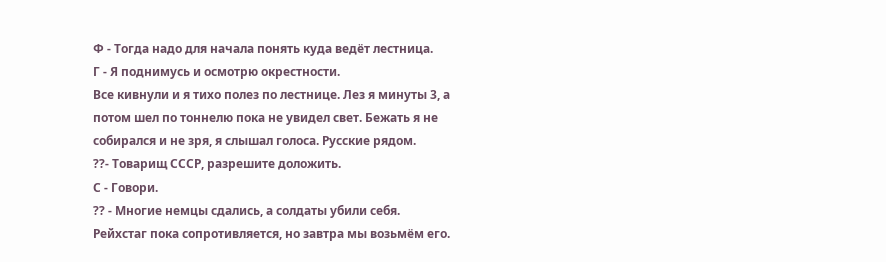Ф - Тогда надо для начала понять куда ведёт лестница.
Г - Я поднимусь и осмотрю окрестности.
Все кивнули и я тихо полез по лестнице. Лез я минуты 3, а потом шел по тоннелю пока не увидел свет. Бежать я не собирался и не зря, я слышал голоса. Русские рядом.
??- Товарищ СССР, разрешите доложить.
С - Говори.
?? - Многие немцы сдались, а солдаты убили себя. Рейхстаг пока сопротивляется, но завтра мы возьмём его.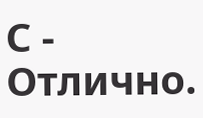С - Отлично.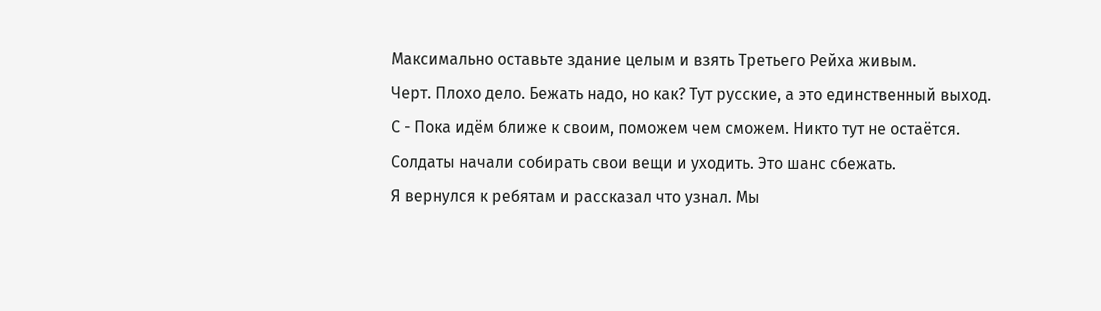Максимально оставьте здание целым и взять Третьего Рейха живым.
Черт. Плохо дело. Бежать надо, но как? Тут русские, а это единственный выход.
С - Пока идём ближе к своим, поможем чем сможем. Никто тут не остаётся.
Солдаты начали собирать свои вещи и уходить. Это шанс сбежать.
Я вернулся к ребятам и рассказал что узнал. Мы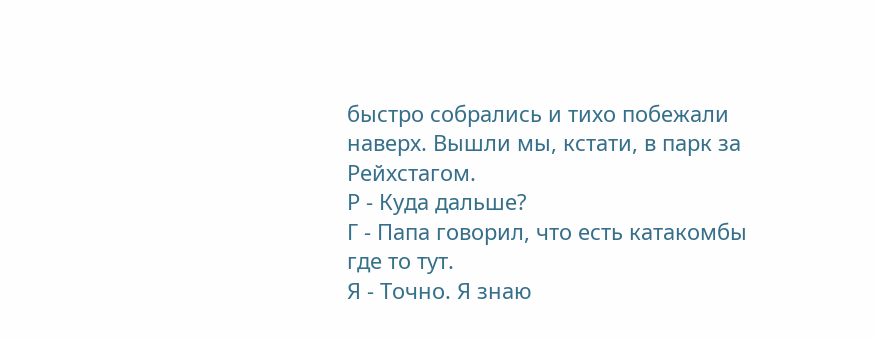быстро собрались и тихо побежали наверх. Вышли мы, кстати, в парк за Рейхстагом.
Р - Куда дальше?
Г - Папа говорил, что есть катакомбы где то тут.
Я - Точно. Я знаю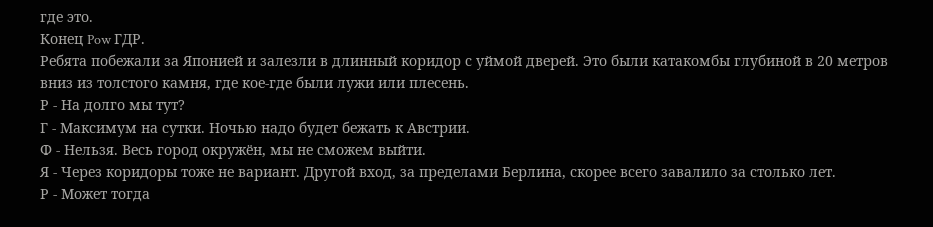где это.
Конец Pow ГДР.
Ребята побежали за Японией и залезли в длинный коридор с уймой дверей. Это были катакомбы глубиной в 20 метров вниз из толстого камня, где кое-где были лужи или плесень.
Р - На долго мы тут?
Г - Максимум на сутки. Ночью надо будет бежать к Австрии.
Ф - Нельзя. Весь город окружён, мы не сможем выйти.
Я - Через коридоры тоже не вариант. Другой вход, за пределами Берлина, скорее всего завалило за столько лет.
Р - Может тогда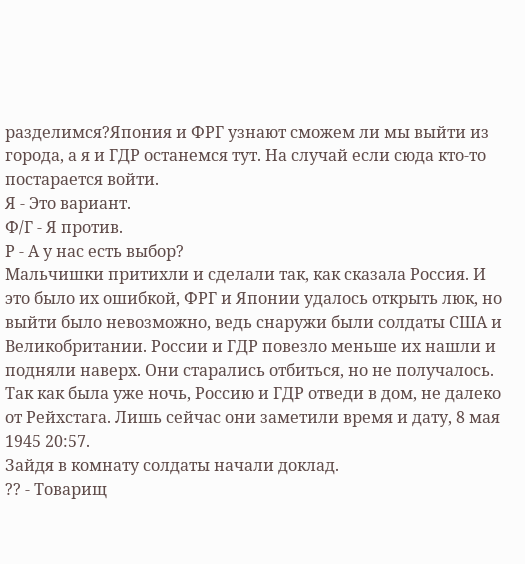разделимся?Япония и ФРГ узнают сможем ли мы выйти из города, а я и ГДР останемся тут. На случай если сюда кто-то постарается войти.
Я - Это вариант.
Ф/Г - Я против.
Р - А у нас есть выбор?
Мальчишки притихли и сделали так, как сказала Россия. И это было их ошибкой, ФРГ и Японии удалось открыть люк, но выйти было невозможно, ведь снаружи были солдаты США и Великобритании. России и ГДР повезло меньше их нашли и подняли наверх. Они старались отбиться, но не получалось.
Так как была уже ночь, Россию и ГДР отведи в дом, не далеко от Рейхстага. Лишь сейчас они заметили время и дату, 8 мая 1945 20:57.
Зайдя в комнату солдаты начали доклад.
?? - Товарищ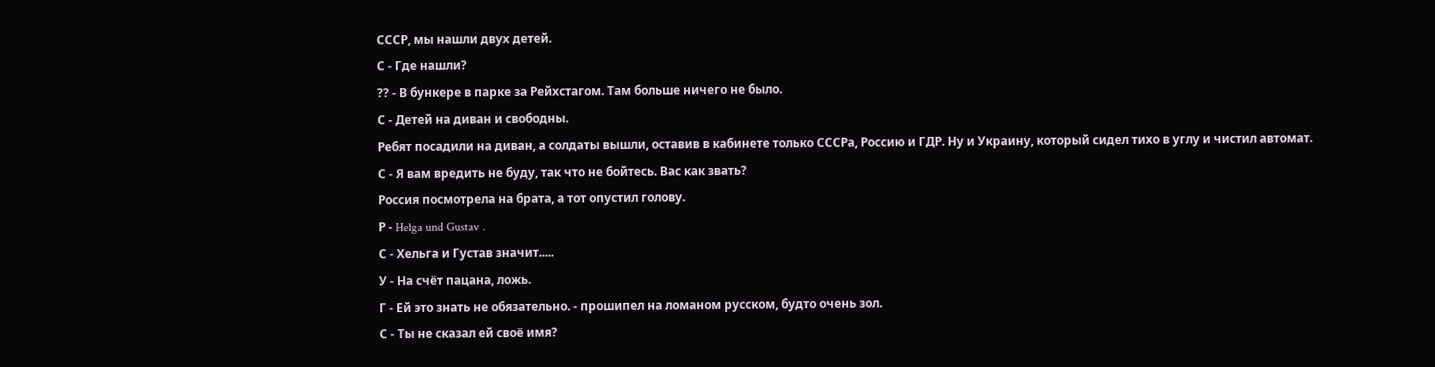СССР, мы нашли двух детей.
С - Где нашли?
?? - В бункере в парке за Рейхстагом. Там больше ничего не было.
С - Детей на диван и свободны.
Ребят посадили на диван, а солдаты вышли, оставив в кабинете только СССРа, Россию и ГДР. Ну и Украину, который сидел тихо в углу и чистил автомат.
С - Я вам вредить не буду, так что не бойтесь. Вас как звать?
Россия посмотрела на брата, а тот опустил голову.
Р - Helga und Gustav .
С - Хельга и Густав значит.....
У - На счёт пацана, ложь.
Г - Ей это знать не обязательно. - прошипел на ломаном русском, будто очень зол.
С - Ты не сказал ей своё имя?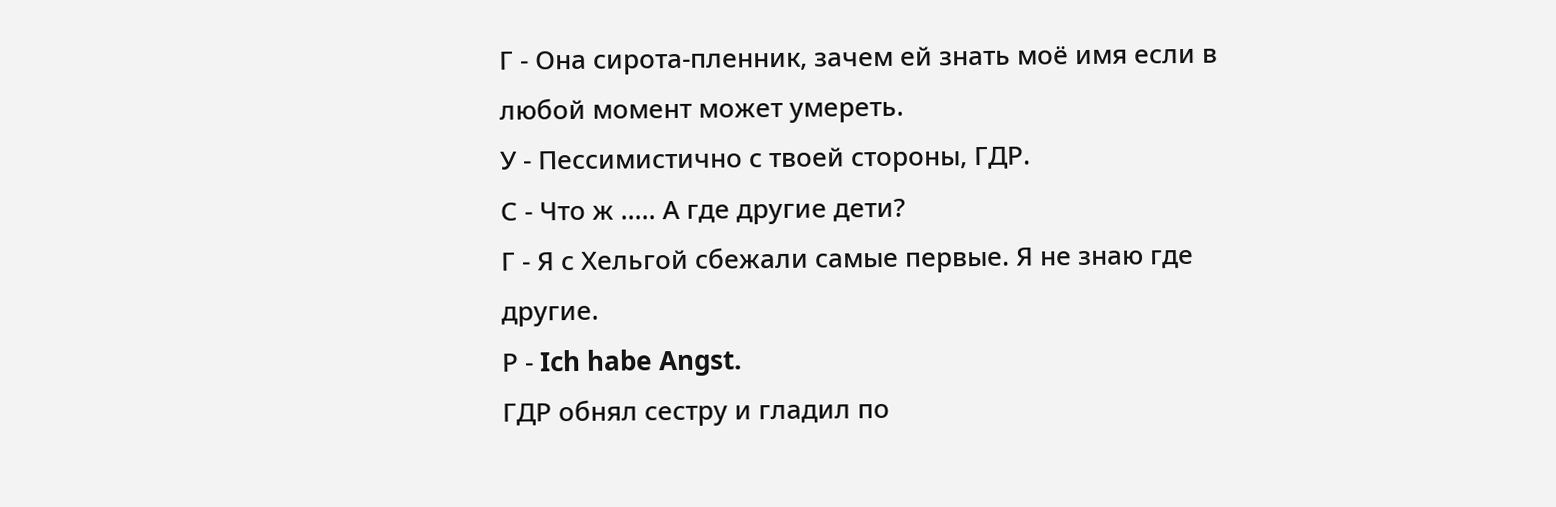Г - Она сирота-пленник, зачем ей знать моё имя если в любой момент может умереть.
У - Пессимистично с твоей стороны, ГДР.
С - Что ж ..... А где другие дети?
Г - Я с Хельгой сбежали самые первые. Я не знаю где другие.
Р - Ich habe Angst.
ГДР обнял сестру и гладил по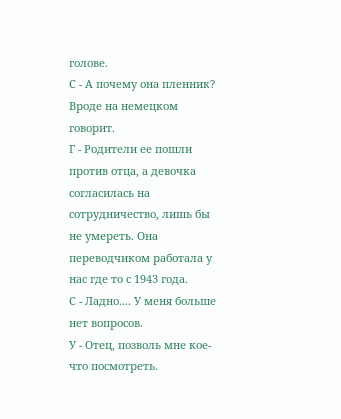голове.
С - А почему она пленник? Вроде на немецком говорит.
Г - Родители ее пошли против отца, а девочка согласилась на сотрудничество, лишь бы не умереть. Она переводчиком работала у нас где то с 1943 года.
С - Ладно.... У меня больше нет вопросов.
У - Отец, позволь мне кое-что посмотреть.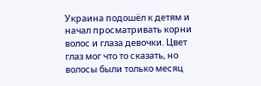Украина подошёл к детям и начал просматривать корни волос и глаза девочки. Цвет глаз мог что то сказать, но волосы были только месяц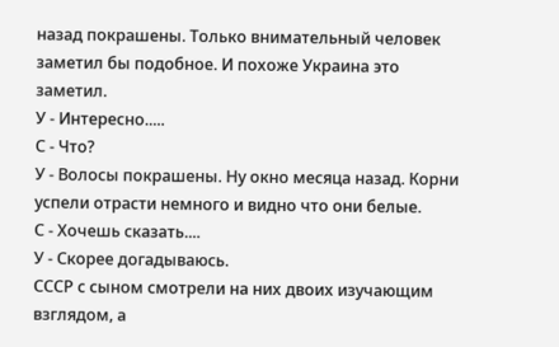назад покрашены. Только внимательный человек заметил бы подобное. И похоже Украина это заметил.
У - Интересно.....
С - Что?
У - Волосы покрашены. Ну окно месяца назад. Корни успели отрасти немного и видно что они белые.
С - Хочешь сказать....
У - Скорее догадываюсь.
СССР с сыном смотрели на них двоих изучающим взглядом, а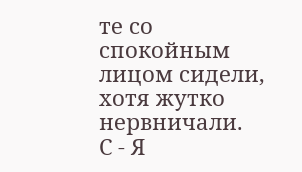те со спокойным лицом сидели, хотя жутко нервничали.
С - Я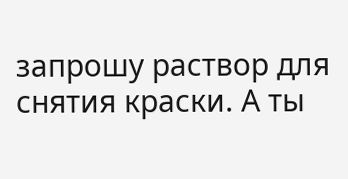запрошу раствор для снятия краски. А ты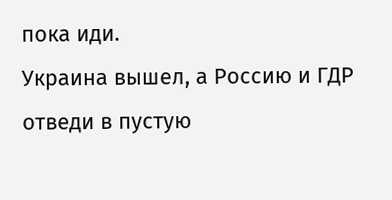пока иди.
Украина вышел, а Россию и ГДР отведи в пустую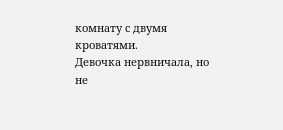комнату с двумя кроватями.
Девочка нервничала, но не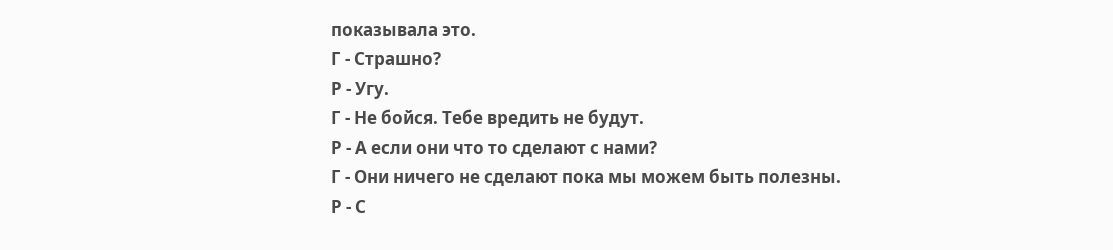показывала это.
Г - Страшно?
Р - Угу.
Г - Не бойся. Тебе вредить не будут.
Р - А если они что то сделают с нами?
Г - Они ничего не сделают пока мы можем быть полезны.
Р - С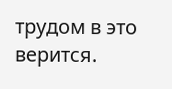трудом в это верится.